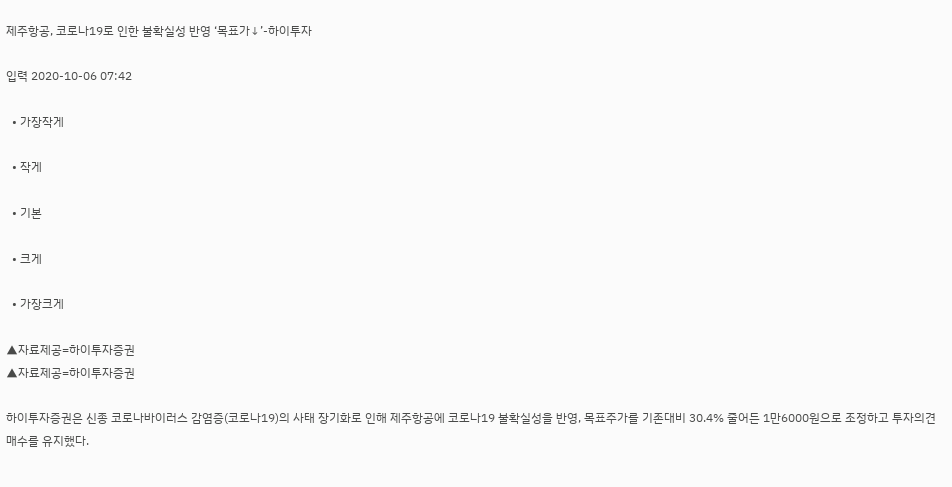제주항공, 코로나19로 인한 불확실성 반영 ‘목표가↓’-하이투자

입력 2020-10-06 07:42

  • 가장작게

  • 작게

  • 기본

  • 크게

  • 가장크게

▲자료제공=하이투자증권
▲자료제공=하이투자증권

하이투자증권은 신종 코로나바이러스 감염증(코로나19)의 사태 장기화로 인해 제주항공에 코로나19 불확실성을 반영, 목표주가를 기존대비 30.4% 줄어든 1만6000원으로 조정하고 투자의견 매수를 유지했다.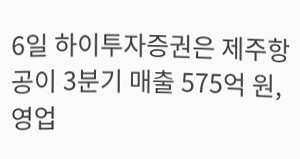6일 하이투자증권은 제주항공이 3분기 매출 575억 원, 영업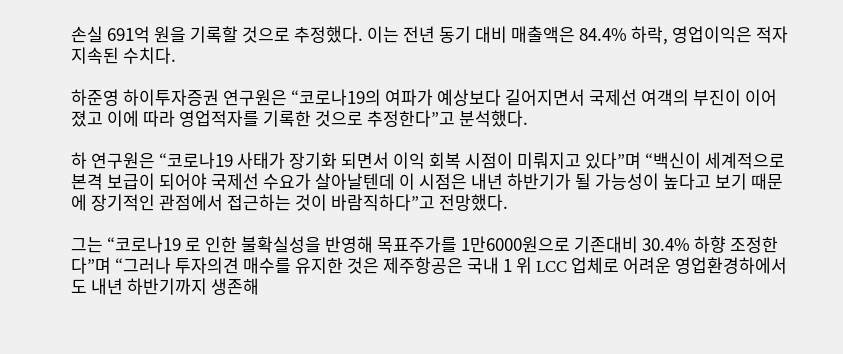손실 691억 원을 기록할 것으로 추정했다. 이는 전년 동기 대비 매출액은 84.4% 하락, 영업이익은 적자 지속된 수치다.

하준영 하이투자증권 연구원은 “코로나19의 여파가 예상보다 길어지면서 국제선 여객의 부진이 이어졌고 이에 따라 영업적자를 기록한 것으로 추정한다”고 분석했다.

하 연구원은 “코로나19 사태가 장기화 되면서 이익 회복 시점이 미뤄지고 있다”며 “백신이 세계적으로 본격 보급이 되어야 국제선 수요가 살아날텐데 이 시점은 내년 하반기가 될 가능성이 높다고 보기 때문에 장기적인 관점에서 접근하는 것이 바람직하다”고 전망했다.

그는 “코로나19 로 인한 불확실성을 반영해 목표주가를 1만6000원으로 기존대비 30.4% 하향 조정한다”며 “그러나 투자의견 매수를 유지한 것은 제주항공은 국내 1 위 LCC 업체로 어려운 영업환경하에서도 내년 하반기까지 생존해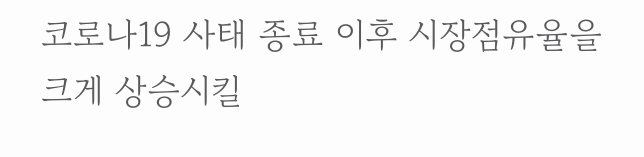코로나19 사태 종료 이후 시장점유율을 크게 상승시킬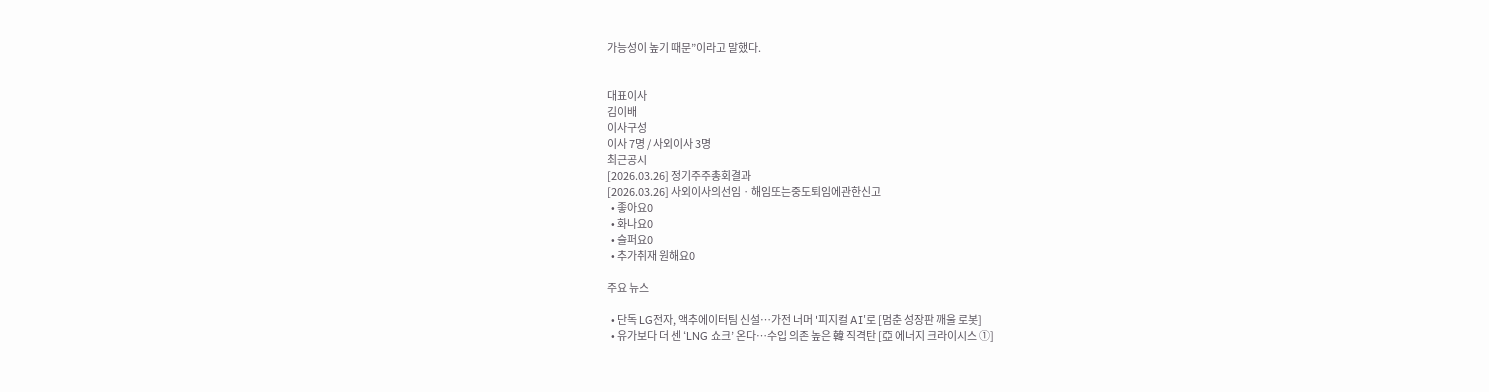가능성이 높기 때문”이라고 말했다.


대표이사
김이배
이사구성
이사 7명 / 사외이사 3명
최근공시
[2026.03.26] 정기주주총회결과
[2026.03.26] 사외이사의선임ㆍ해임또는중도퇴임에관한신고
  • 좋아요0
  • 화나요0
  • 슬퍼요0
  • 추가취재 원해요0

주요 뉴스

  • 단독 LG전자, 액추에이터팀 신설⋯가전 너머 '피지컬 AI'로 [멈춘 성장판 깨울 로봇]
  • 유가보다 더 센 ‘LNG 쇼크’ 온다…수입 의존 높은 韓 직격탄 [亞 에너지 크라이시스 ①]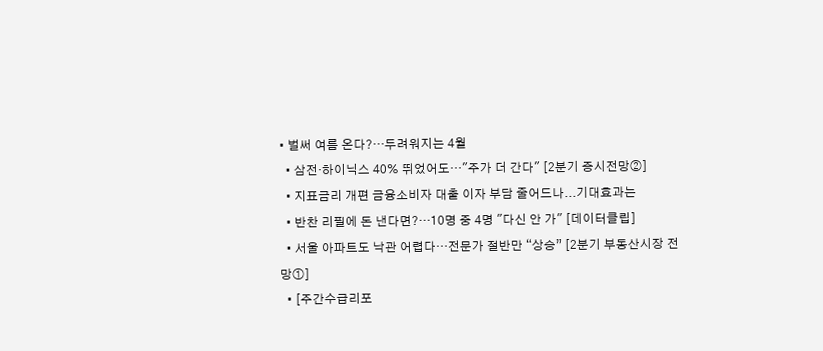• 벌써 여름 온다?…두려워지는 4월
  • 삼전·하이닉스 40% 뛰었어도…"주가 더 간다" [2분기 증시전망②]
  • 지표금리 개편 금융소비자 대출 이자 부담 줄어드나...기대효과는
  • 반찬 리필에 돈 낸다면?…10명 중 4명 "다신 안 가" [데이터클립]
  • 서울 아파트도 낙관 어렵다…전문가 절반만 “상승” [2분기 부동산시장 전망①]
  • [주간수급리포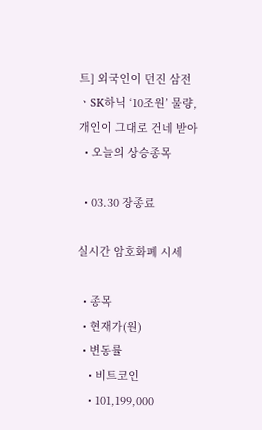트] 외국인이 던진 삼전ㆍSK하닉 ‘10조원’ 물량, 개인이 그대로 건네 받아
  • 오늘의 상승종목

  • 03.30 장종료

실시간 암호화폐 시세

  • 종목
  • 현재가(원)
  • 변동률
    • 비트코인
    • 101,199,000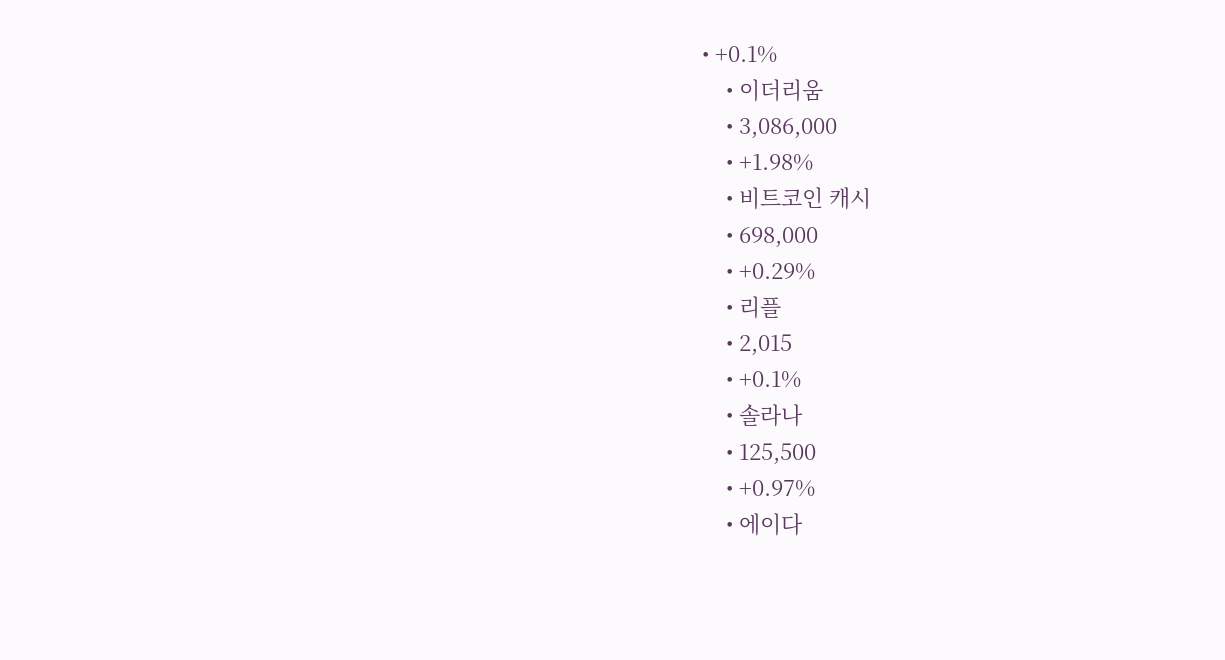• +0.1%
    • 이더리움
    • 3,086,000
    • +1.98%
    • 비트코인 캐시
    • 698,000
    • +0.29%
    • 리플
    • 2,015
    • +0.1%
    • 솔라나
    • 125,500
    • +0.97%
    • 에이다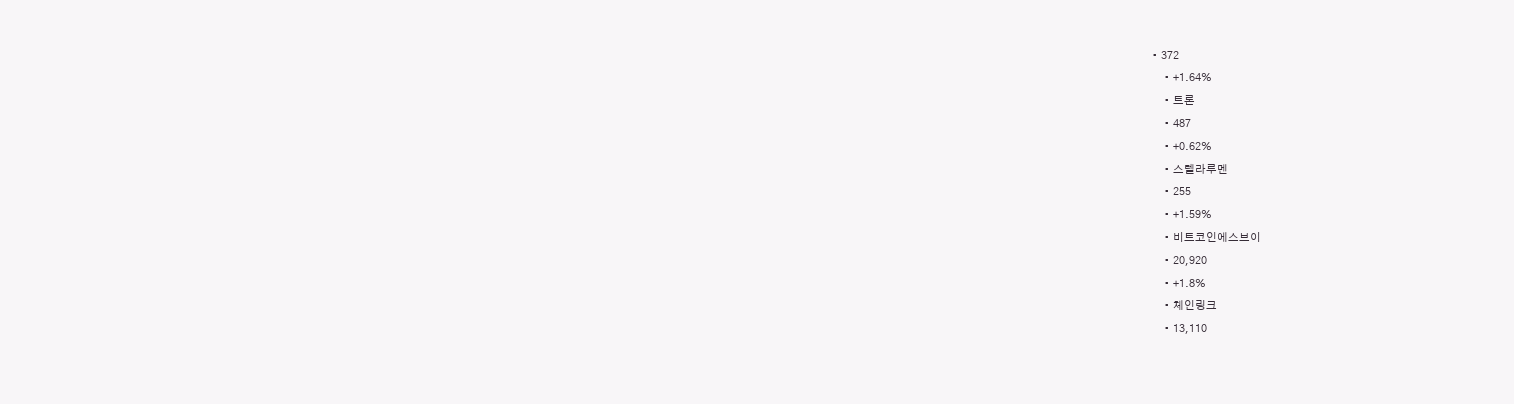• 372
    • +1.64%
    • 트론
    • 487
    • +0.62%
    • 스텔라루멘
    • 255
    • +1.59%
    • 비트코인에스브이
    • 20,920
    • +1.8%
    • 체인링크
    • 13,110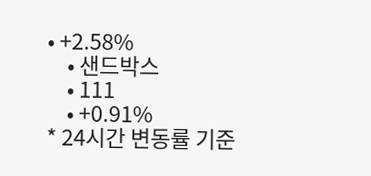• +2.58%
    • 샌드박스
    • 111
    • +0.91%
* 24시간 변동률 기준